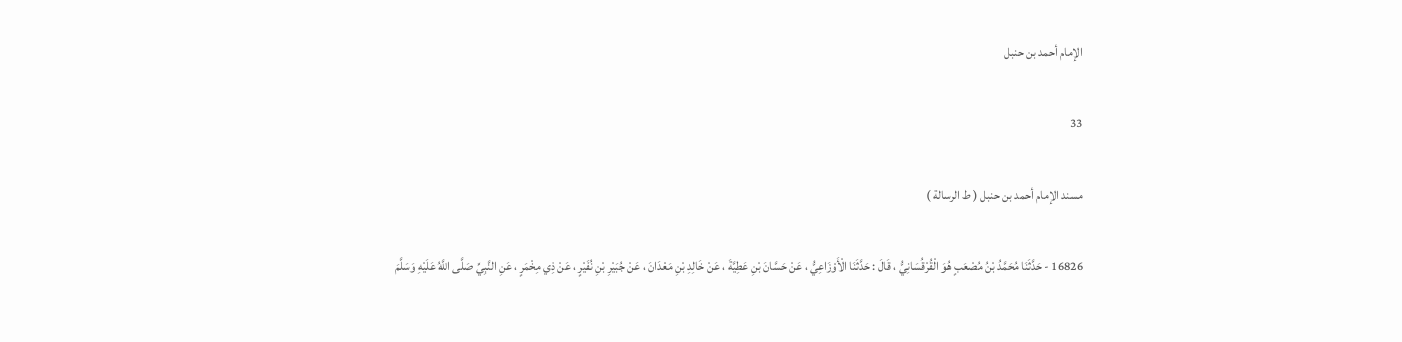الإمام أحمد بن حنبل

33

مسند الإمام أحمد بن حنبل ( ط الرسالة )

16826 - حَدَّثَنَا مُحَمَّدُ بْنُ مُصْعَبٍ هُوَ الْقُرْقُسَانِيُّ ، قَالَ : حَدَّثَنَا الْأَوْزَاعِيُّ ، عَنْ حَسَّانَ بْنِ عَطِيَّةَ ، عَنْ خَالِدِ بْنِ مَعْدَانَ ، عَنْ جُبَيْرِ بْنِ نُفَيْرٍ ، عَنْ ذِي مِخْمَرٍ ، عَنِ النَّبِيِّ صَلَّى اللَّهُ عَلَيْهِ وَسَلَّمَ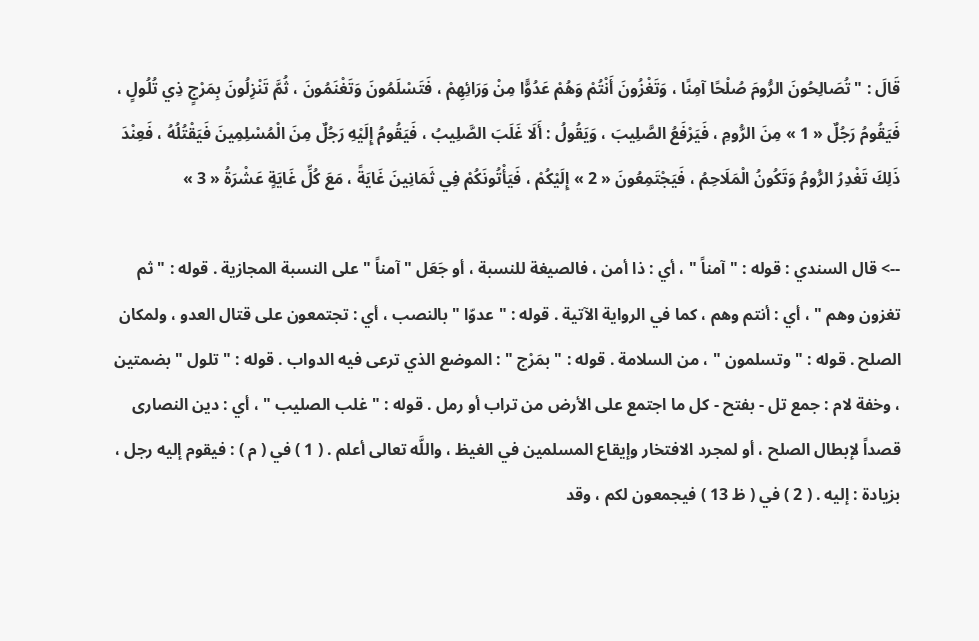قَالَ : " تُصَالِحُونَ الرُّومَ صُلْحًا آمِنًا ، وَتَغْزُونَ أَنْتُمْ وَهُمْ عَدُوًّا مِنْ وَرَائِهِمْ ، فَتَسْلَمُونَ وَتَغْنَمُونَ ، ثُمَّ تَنْزِلُونَ بِمَرْجٍ ذِي تُلُولٍ ، فَيَقُومُ رَجُلٌ « 1 » مِنَ الرُّومِ ، فَيَرْفَعُ الصَّلِيبَ ، وَيَقُولُ : أَلَا غَلَبَ الصَّلِيبُ ، فَيَقُومُ إِلَيْهِ رَجُلٌ مِنَ الْمُسْلِمِينَ فَيَقْتُلُهُ ، فَعِنْدَ ذَلِكَ تَغْدِرُ الرُّومُ وَتَكُونُ الْمَلَاحِمُ ، فَيَجْتَمِعُونَ « 2 » إِلَيْكُمْ ، فَيَأْتُونَكُمْ فِي ثَمَانِينَ غَايَةً ، مَعَ كُلِّ غَايَةٍ عَشْرَةُ « 3 »

--> قال السندي : قوله : " آمناً " ، أي : ذا أمن ، فالصيغة للنسبة ، أو جَعَل " آمناً " على النسبة المجازية . قوله : " ثم تغزون وهم " ، أي : أنتم وهم ، كما في الرواية الآتية . قوله : " عدوّا " بالنصب ، أي : تجتمعون على قتال العدو ، ولمكان الصلح . قوله : " وتسلمون " ، من السلامة . قوله : " بمَرْج " : الموضع الذي ترعى فيه الدواب . قوله : " تلول " بضمتين ، وخفة لام : جمع تل - بفتح - كل ما اجتمع على الأرض من تراب أو رمل . قوله : " غلب الصليب " ، أي : دين النصارى قصداً لإبطال الصلح ، أو لمجرد الافتخار وإيقاع المسلمين في الغيظ ، واللَّه تعالى أعلم . ( 1 ) في ( م ) : فيقوم إليه رجل ، بزيادة : إليه . ( 2 ) في ( ظ 13 ) فيجمعون لكم ، وقد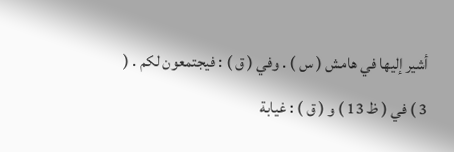أشير إليها في هامش ( س ) . وفي ( ق ) : فيجتمعون لكم . ( 3 ) في ( ظ 13 ) و ( ق ) : غيابة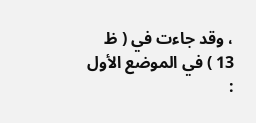، وقد جاءت في ( ظ 13 ) في الموضع الأول :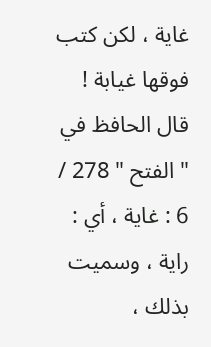غاية ، لكن كتب فوقها غيابة ! قال الحافظ في " الفتح " 278 / 6 : غاية ، أي : راية ، وسميت بذلك ،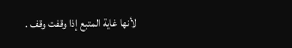لأنها غاية المتبع إذا وقفت وقف .